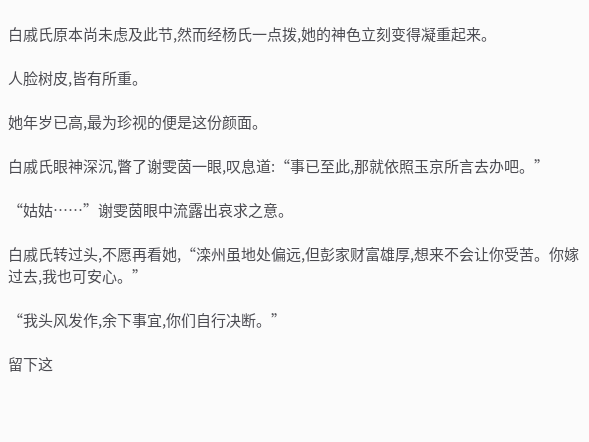白戚氏原本尚未虑及此节,然而经杨氏一点拨,她的神色立刻变得凝重起来。

人脸树皮,皆有所重。

她年岁已高,最为珍视的便是这份颜面。

白戚氏眼神深沉,瞥了谢雯茵一眼,叹息道:“事已至此,那就依照玉京所言去办吧。”

“姑姑……”谢雯茵眼中流露出哀求之意。

白戚氏转过头,不愿再看她,“滦州虽地处偏远,但彭家财富雄厚,想来不会让你受苦。你嫁过去,我也可安心。”

“我头风发作,余下事宜,你们自行决断。”

留下这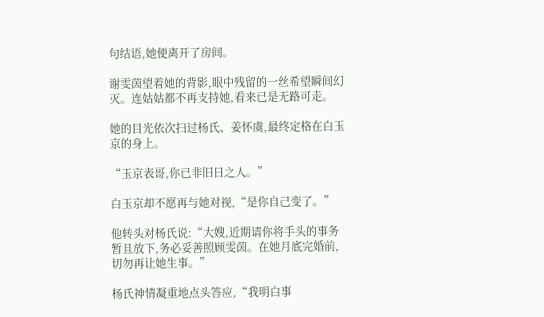句结语,她便离开了房间。

谢雯茵望着她的背影,眼中残留的一丝希望瞬间幻灭。连姑姑都不再支持她,看来已是无路可走。

她的目光依次扫过杨氏、姜怀虞,最终定格在白玉京的身上。

“玉京表哥,你已非旧日之人。”

白玉京却不愿再与她对视,“是你自己变了。”

他转头对杨氏说:“大嫂,近期请你将手头的事务暂且放下,务必妥善照顾雯茵。在她月底完婚前,切勿再让她生事。”

杨氏神情凝重地点头答应,“我明白事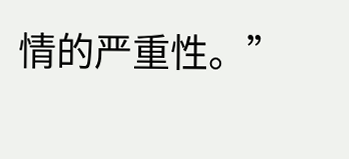情的严重性。”